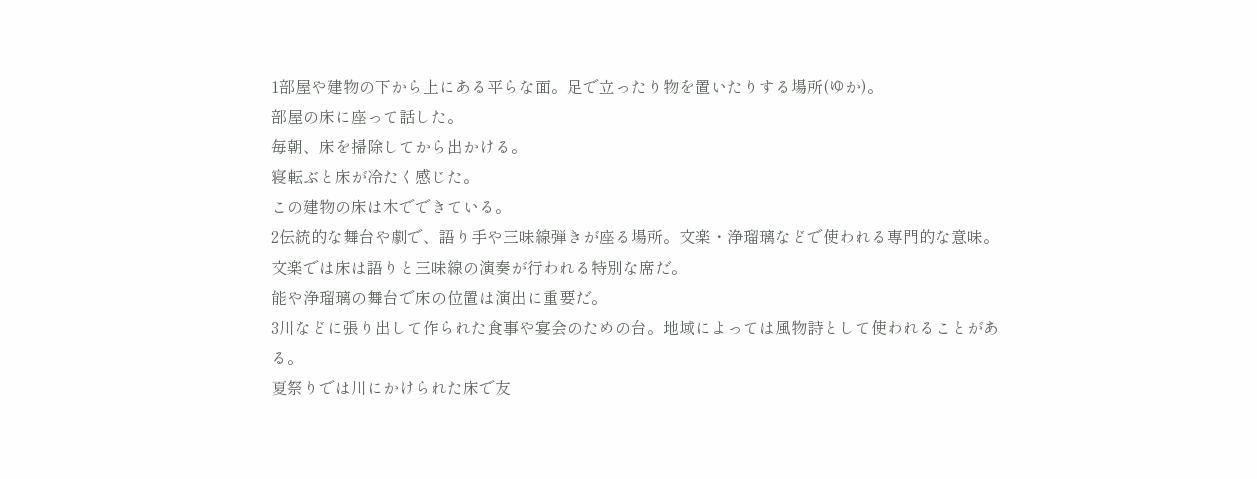1部屋や建物の下から上にある平らな面。足で立ったり物を置いたりする場所(ゆか)。
部屋の床に座って話した。
毎朝、床を掃除してから出かける。
寝転ぶと床が冷たく感じた。
この建物の床は木でできている。
2伝統的な舞台や劇で、語り手や三味線弾きが座る場所。文楽・浄瑠璃などで使われる専門的な意味。
文楽では床は語りと三味線の演奏が行われる特別な席だ。
能や浄瑠璃の舞台で床の位置は演出に重要だ。
3川などに張り出して作られた食事や宴会のための台。地域によっては風物詩として使われることがある。
夏祭りでは川にかけられた床で友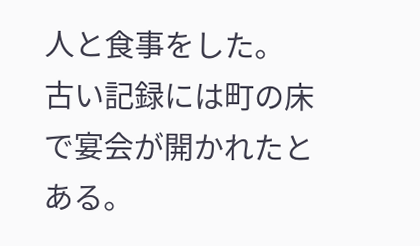人と食事をした。
古い記録には町の床で宴会が開かれたとある。